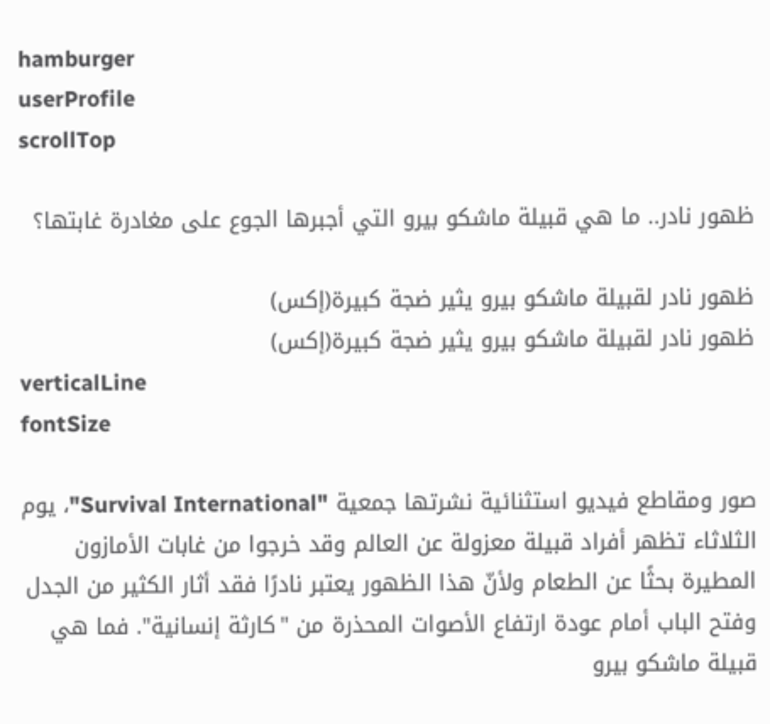hamburger
userProfile
scrollTop

ظهور نادر.. ما هي قبيلة ماشكو بيرو التي أجبرها الجوع على مغادرة غابتها؟

ظهور نادر لقبيلة ماشكو بيرو يثير ضجة كبيرة(إكس)
ظهور نادر لقبيلة ماشكو بيرو يثير ضجة كبيرة(إكس)
verticalLine
fontSize

صور ومقاطع فيديو استثنائية نشرتها جمعية "Survival International"، يوم الثلاثاء تظهر أفراد قبيلة معزولة عن العالم وقد خرجوا من غابات الأمازون المطيرة بحثًا عن الطعام ولأنّ هذا الظهور يعتبر نادرًا فقد أثار الكثير من الجدل وفتح الباب أمام عودة ارتفاع الأصوات المحذرة من "كارثة إنسانية". فما هي قبيلة ماشكو بيرو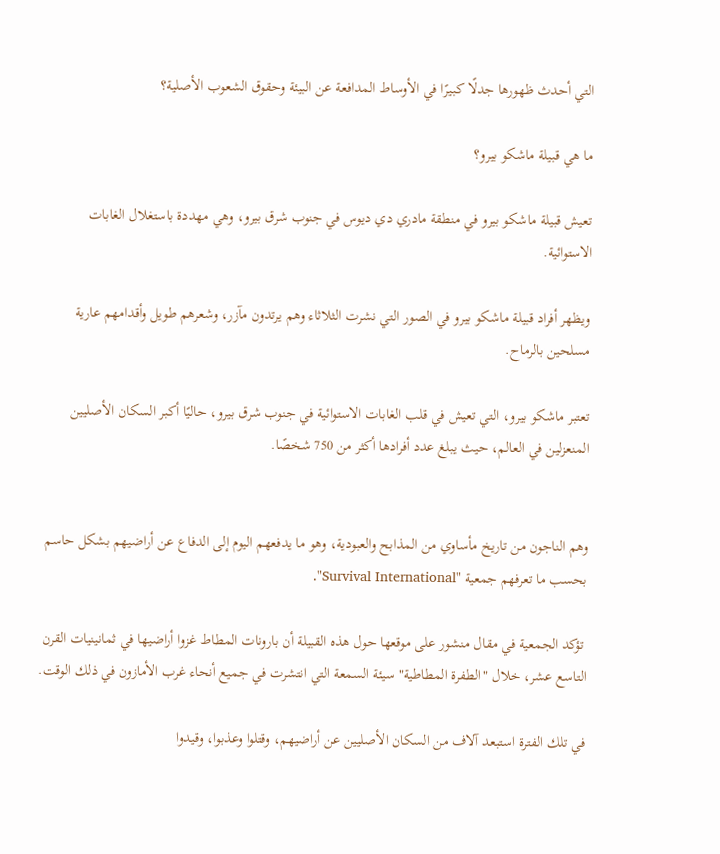التي أحدث ظهورها جدلًا كبيرًا في الأوساط المدافعة عن البيئة وحقوق الشعوب الأصلية؟

ما هي قبيلة ماشكو بيرو؟

تعيش قبيلة ماشكو بيرو في منطقة مادري دي ديوس في جنوب شرق بيرو، وهي مهددة باستغلال الغابات الاستوائية.

ويظهر أفراد قبيلة ماشكو بيرو في الصور التي نشرت الثلاثاء وهم يرتدون مآزر، وشعرهم طويل وأقدامهم عارية مسلحين بالرماح.

تعتبر ماشكو بيرو، التي تعيش في قلب الغابات الاستوائية في جنوب شرق بيرو، حاليًا أكبر السكان الأصليين المنعزلين في العالم، حيث يبلغ عدد أفرادها أكثر من 750 شخصًا.


وهم الناجون من تاريخ مأساوي من المذابح والعبودية، وهو ما يدفعهم اليوم إلى الدفاع عن أراضيهم بشكل حاسم بحسب ما تعرفهم جمعية "Survival International".

 تؤكد الجمعية في مقال منشور على موقعها حول هذه القبيلة أن بارونات المطاط غزوا أراضيها في ثمانينيات القرن التاسع عشر، خلال "الطفرة المطاطية" سيئة السمعة التي انتشرت في جميع أنحاء غرب الأمازون في ذلك الوقت.

في تلك الفترة استبعد آلاف من السكان الأصليين عن أراضيهم، وقتلوا وعذبوا، وقيدوا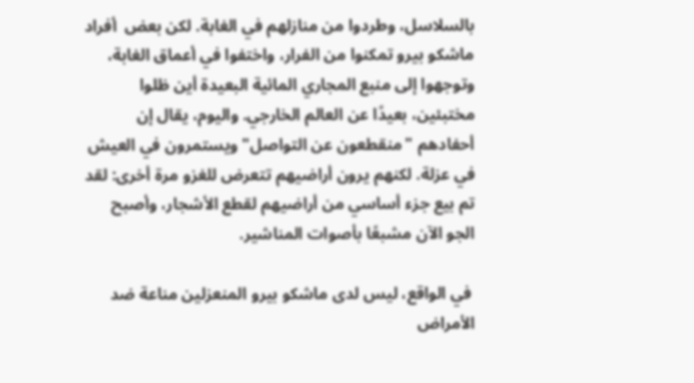بالسلاسل، وطردوا من منازلهم في الغابة. لكن بعض  أفراد ماشكو بيرو تمكنوا من الفرار، واختفوا في أعماق الغابة، وتوجهوا إلى منبع المجاري المائية البعيدة أين ظلوا مختبئين، بعيدًا عن العالم الخارجي. واليوم، يقال إن أحفادهم "منقطعون عن التواصل" ويستمرون في العيش في عزلة. لكنهم يرون أراضيهم تتعرض للغزو مرة أخرى: لقد تم بيع جزء أساسي من أراضيهم لقطع الأشجار، وأصبح الجو الآن مشبعًا بأصوات المناشير.

 في الواقع، ليس لدى ماشكو بيرو المنعزلين مناعة ضد الأمراض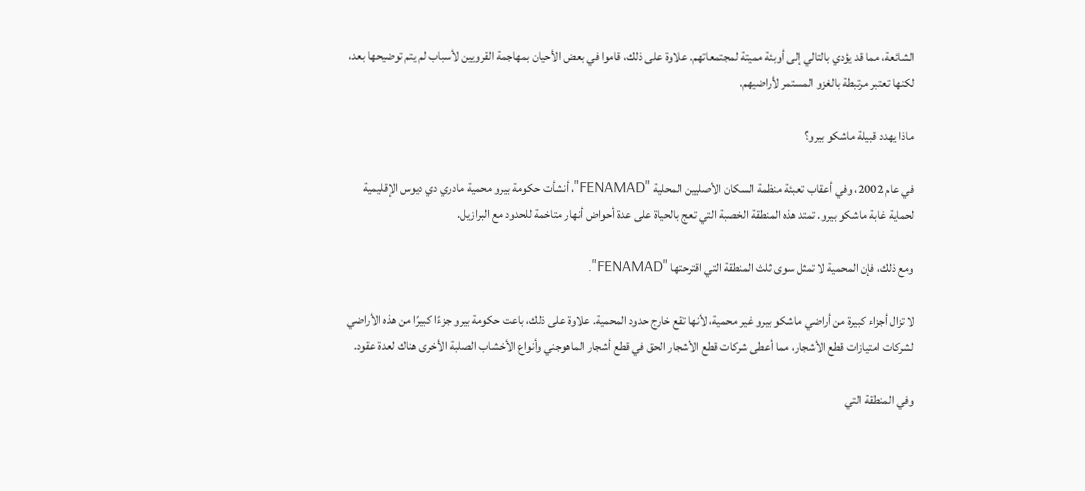الشائعة، مما قد يؤدي بالتالي إلى أوبئة مميتة لمجتمعاتهم. علاوة على ذلك، قاموا في بعض الأحيان بمهاجمة القرويين لأسباب لم يتم توضيحها بعد، لكنها تعتبر مرتبطة بالغزو المستمر لأراضيهم.

ماذا يهدد قبيلة ماشكو بيرو؟

في عام 2002، وفي أعقاب تعبئة منظمة السكان الأصليين المحلية "FENAMAD"، أنشأت حكومة بيرو محمية مادري دي ديوس الإقليمية لحماية غابة ماشكو بيرو. تمتد هذه المنطقة الخصبة التي تعج بالحياة على عدة أحواض أنهار متاخمة للحدود مع البرازيل.

ومع ذلك، فإن المحمية لا تمثل سوى ثلث المنطقة التي اقترحتها "FENAMAD".

لا تزال أجزاء كبيرة من أراضي ماشكو بيرو غير محمية، لأنها تقع خارج حدود المحمية. علاوة على ذلك، باعت حكومة بيرو جزءًا كبيرًا من هذه الأراضي لشركات امتيازات قطع الأشجار، مما أعطى شركات قطع الأشجار الحق في قطع أشجار الماهوجني وأنواع الأخشاب الصلبة الأخرى هناك لعدة عقود.

وفي المنطقة التي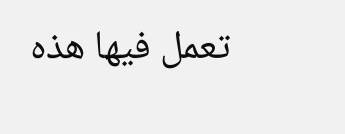تعمل فيها هذه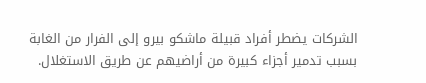الشركات يضطر أفراد قبيلة ماشكو بيرو إلى الفرار من الغابة بسبب تدمير أجزاء كبيرة من أراضيهم عن طريق الاستغلال.